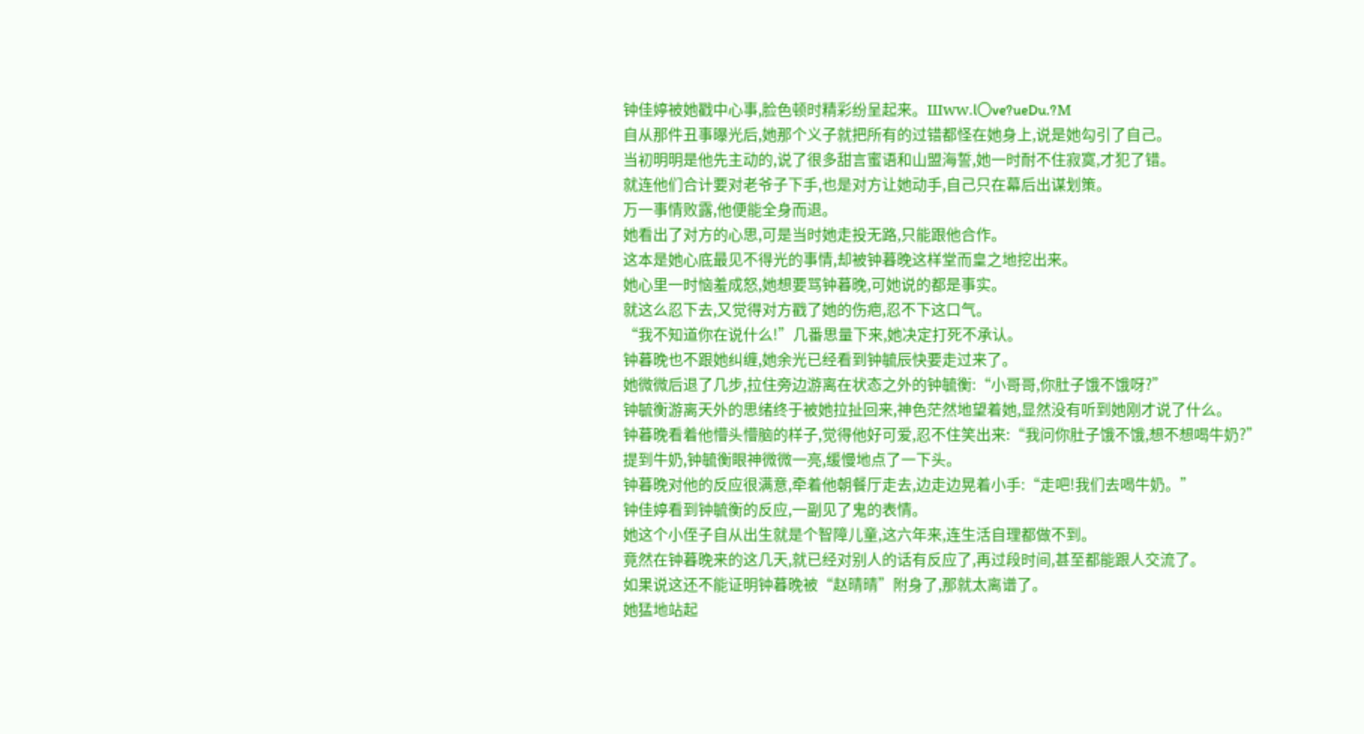钟佳婷被她戳中心事,脸色顿时精彩纷呈起来。Шww.l〇ve?ueDu.?М
自从那件丑事曝光后,她那个义子就把所有的过错都怪在她身上,说是她勾引了自己。
当初明明是他先主动的,说了很多甜言蜜语和山盟海誓,她一时耐不住寂寞,才犯了错。
就连他们合计要对老爷子下手,也是对方让她动手,自己只在幕后出谋划策。
万一事情败露,他便能全身而退。
她看出了对方的心思,可是当时她走投无路,只能跟他合作。
这本是她心底最见不得光的事情,却被钟暮晚这样堂而皇之地挖出来。
她心里一时恼羞成怒,她想要骂钟暮晚,可她说的都是事实。
就这么忍下去,又觉得对方戳了她的伤疤,忍不下这口气。
“我不知道你在说什么!”几番思量下来,她决定打死不承认。
钟暮晚也不跟她纠缠,她余光已经看到钟毓辰快要走过来了。
她微微后退了几步,拉住旁边游离在状态之外的钟毓衡:“小哥哥,你肚子饿不饿呀?”
钟毓衡游离天外的思绪终于被她拉扯回来,神色茫然地望着她,显然没有听到她刚才说了什么。
钟暮晚看着他懵头懵脑的样子,觉得他好可爱,忍不住笑出来:“我问你肚子饿不饿,想不想喝牛奶?”
提到牛奶,钟毓衡眼神微微一亮,缓慢地点了一下头。
钟暮晚对他的反应很满意,牵着他朝餐厅走去,边走边晃着小手:“走吧!我们去喝牛奶。”
钟佳婷看到钟毓衡的反应,一副见了鬼的表情。
她这个小侄子自从出生就是个智障儿童,这六年来,连生活自理都做不到。
竟然在钟暮晚来的这几天,就已经对别人的话有反应了,再过段时间,甚至都能跟人交流了。
如果说这还不能证明钟暮晚被“赵晴晴”附身了,那就太离谱了。
她猛地站起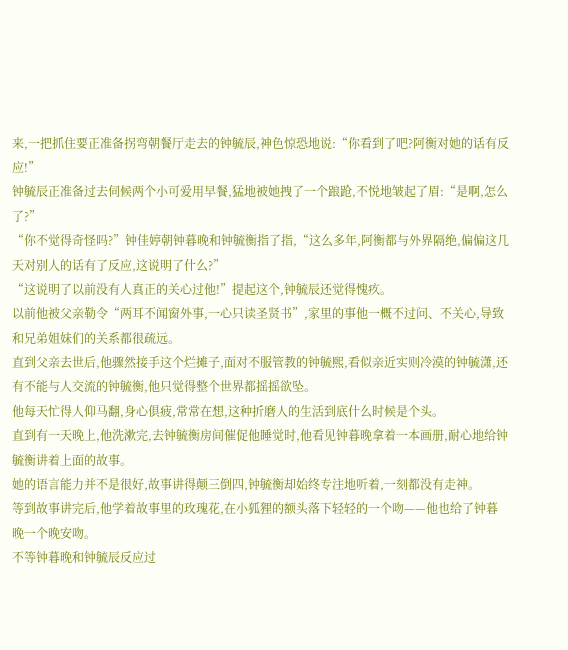来,一把抓住要正准备拐弯朝餐厅走去的钟毓辰,神色惊恐地说:“你看到了吧?阿衡对她的话有反应!”
钟毓辰正准备过去伺候两个小可爱用早餐,猛地被她拽了一个踉跄,不悦地皱起了眉:“是啊,怎么了?”
“你不觉得奇怪吗?”钟佳婷朝钟暮晚和钟毓衡指了指,“这么多年,阿衡都与外界隔绝,偏偏这几天对别人的话有了反应,这说明了什么?”
“这说明了以前没有人真正的关心过他!”提起这个,钟毓辰还觉得愧疚。
以前他被父亲勒令“两耳不闻窗外事,一心只读圣贤书”,家里的事他一概不过问、不关心,导致和兄弟姐妹们的关系都很疏远。
直到父亲去世后,他骤然接手这个烂摊子,面对不服管教的钟毓熙,看似亲近实则冷漠的钟毓潇,还有不能与人交流的钟毓衡,他只觉得整个世界都摇摇欲坠。
他每天忙得人仰马翻,身心俱疲,常常在想,这种折磨人的生活到底什么时候是个头。
直到有一天晚上,他洗漱完,去钟毓衡房间催促他睡觉时,他看见钟暮晚拿着一本画册,耐心地给钟毓衡讲着上面的故事。
她的语言能力并不是很好,故事讲得颠三倒四,钟毓衡却始终专注地听着,一刻都没有走神。
等到故事讲完后,他学着故事里的玫瑰花,在小狐狸的额头落下轻轻的一个吻——他也给了钟暮晚一个晚安吻。
不等钟暮晚和钟毓辰反应过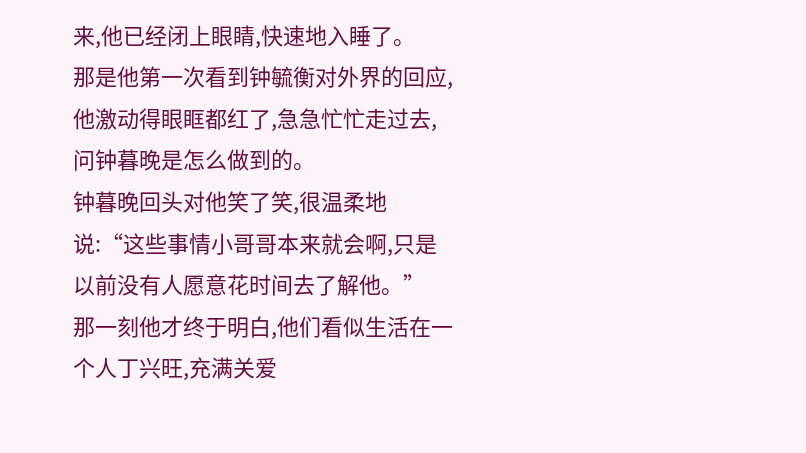来,他已经闭上眼睛,快速地入睡了。
那是他第一次看到钟毓衡对外界的回应,他激动得眼眶都红了,急急忙忙走过去,问钟暮晚是怎么做到的。
钟暮晚回头对他笑了笑,很温柔地说:“这些事情小哥哥本来就会啊,只是以前没有人愿意花时间去了解他。”
那一刻他才终于明白,他们看似生活在一个人丁兴旺,充满关爱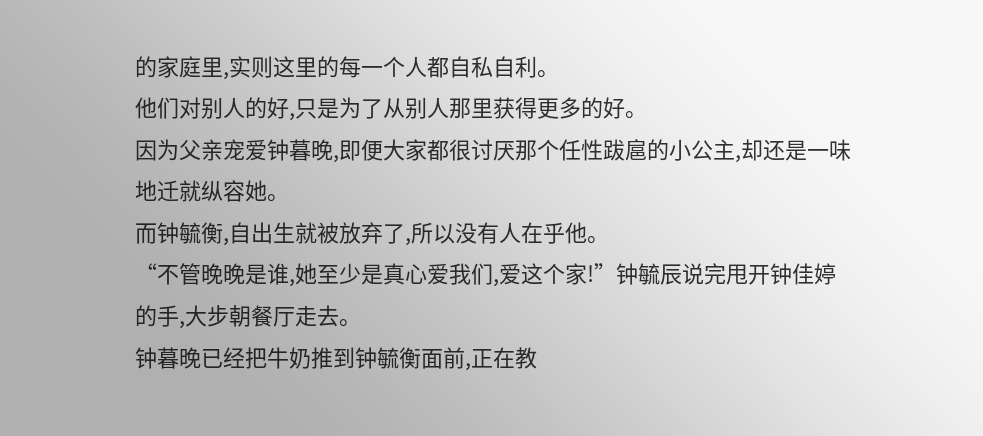的家庭里,实则这里的每一个人都自私自利。
他们对别人的好,只是为了从别人那里获得更多的好。
因为父亲宠爱钟暮晚,即便大家都很讨厌那个任性跋扈的小公主,却还是一味地迁就纵容她。
而钟毓衡,自出生就被放弃了,所以没有人在乎他。
“不管晚晚是谁,她至少是真心爱我们,爱这个家!”钟毓辰说完甩开钟佳婷的手,大步朝餐厅走去。
钟暮晚已经把牛奶推到钟毓衡面前,正在教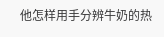他怎样用手分辨牛奶的热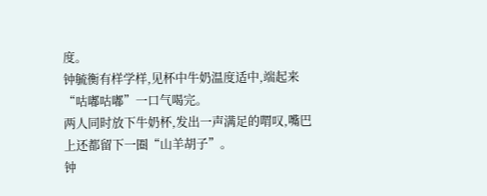度。
钟毓衡有样学样,见杯中牛奶温度适中,端起来“咕嘟咕嘟”一口气喝完。
两人同时放下牛奶杯,发出一声满足的喟叹,嘴巴上还都留下一圈“山羊胡子”。
钟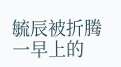毓辰被折腾一早上的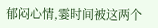郁闷心情,霎时间被这两个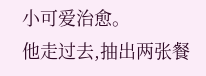小可爱治愈。
他走过去,抽出两张餐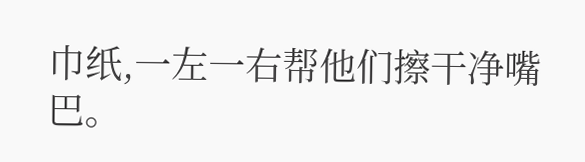巾纸,一左一右帮他们擦干净嘴巴。